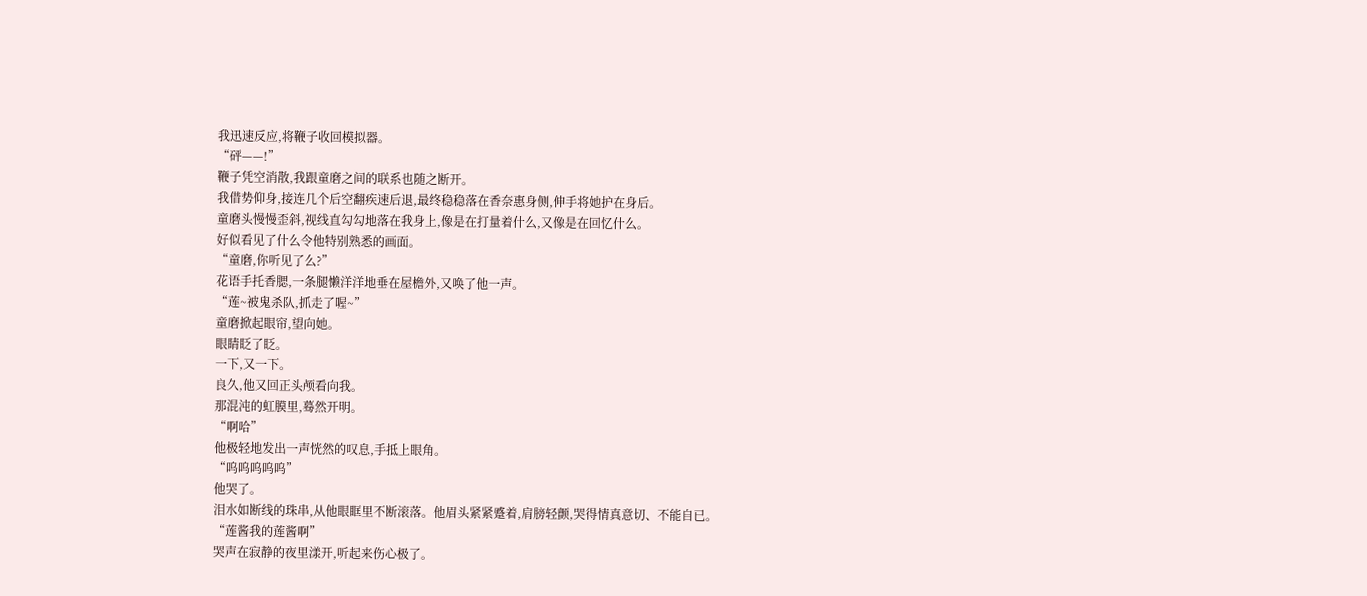我迅速反应,将鞭子收回模拟器。
“砰——!”
鞭子凭空消散,我跟童磨之间的联系也随之断开。
我借势仰身,接连几个后空翻疾速后退,最终稳稳落在香奈惠身侧,伸手将她护在身后。
童磨头慢慢歪斜,视线直勾勾地落在我身上,像是在打量着什么,又像是在回忆什么。
好似看见了什么令他特别熟悉的画面。
“童磨,你听见了么?”
花语手托香腮,一条腿懒洋洋地垂在屋檐外,又唤了他一声。
“莲~被鬼杀队,抓走了喔~”
童磨掀起眼帘,望向她。
眼睛眨了眨。
一下,又一下。
良久,他又回正头颅看向我。
那混沌的虹膜里,蓦然开明。
“啊哈”
他极轻地发出一声恍然的叹息,手抵上眼角。
“呜呜呜呜呜”
他哭了。
泪水如断线的珠串,从他眼眶里不断滚落。他眉头紧紧蹙着,肩膀轻颤,哭得情真意切、不能自已。
“莲酱我的莲酱啊”
哭声在寂静的夜里漾开,听起来伤心极了。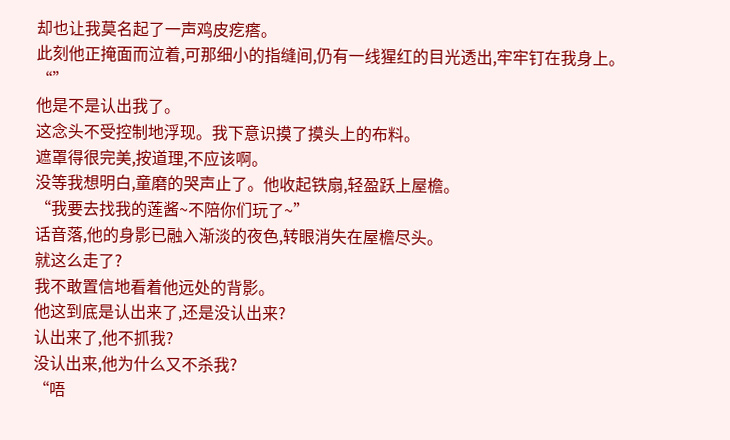却也让我莫名起了一声鸡皮疙瘩。
此刻他正掩面而泣着,可那细小的指缝间,仍有一线猩红的目光透出,牢牢钉在我身上。
“”
他是不是认出我了。
这念头不受控制地浮现。我下意识摸了摸头上的布料。
遮罩得很完美,按道理,不应该啊。
没等我想明白,童磨的哭声止了。他收起铁扇,轻盈跃上屋檐。
“我要去找我的莲酱~不陪你们玩了~”
话音落,他的身影已融入渐淡的夜色,转眼消失在屋檐尽头。
就这么走了?
我不敢置信地看着他远处的背影。
他这到底是认出来了,还是没认出来?
认出来了,他不抓我?
没认出来,他为什么又不杀我?
“唔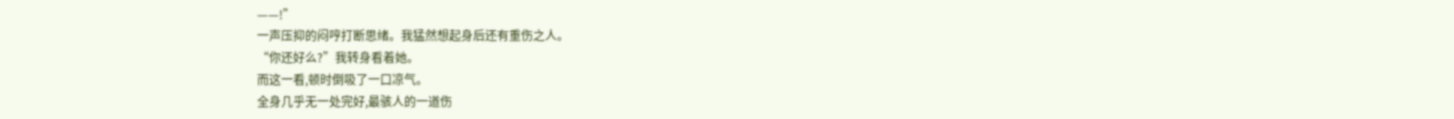——!”
一声压抑的闷哼打断思绪。我猛然想起身后还有重伤之人。
“你还好么?”我转身看着她。
而这一看,顿时倒吸了一口凉气。
全身几乎无一处完好,最骇人的一道伤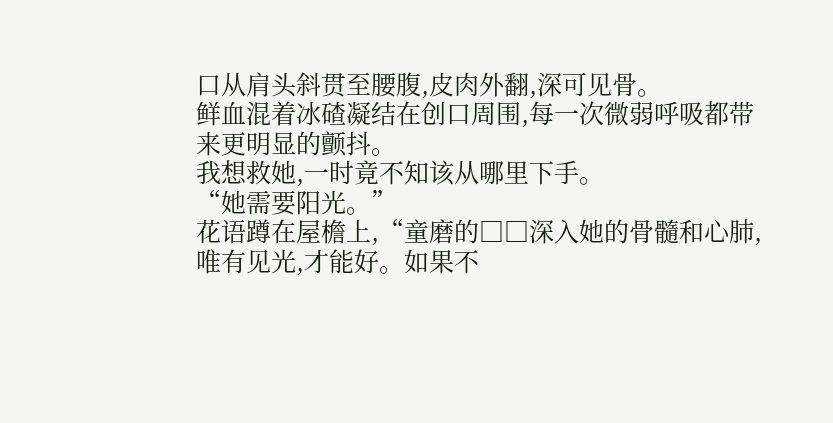口从肩头斜贯至腰腹,皮肉外翻,深可见骨。
鲜血混着冰碴凝结在创口周围,每一次微弱呼吸都带来更明显的颤抖。
我想救她,一时竟不知该从哪里下手。
“她需要阳光。”
花语蹲在屋檐上,“童磨的□□深入她的骨髓和心肺,唯有见光,才能好。如果不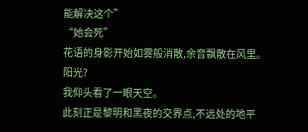能解决这个”
“她会死”
花语的身影开始如雾般消散,余音飘散在风里。
阳光?
我仰头看了一眼天空。
此刻正是黎明和黑夜的交界点,不远处的地平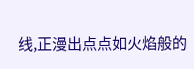线,正漫出点点如火焰般的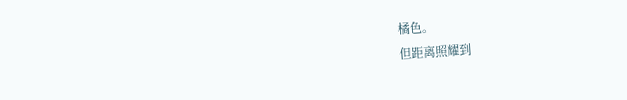橘色。
但距离照耀到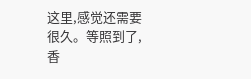这里,感觉还需要很久。等照到了,香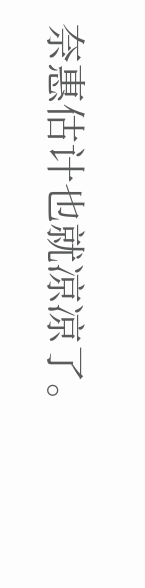奈惠估计也就凉凉了。